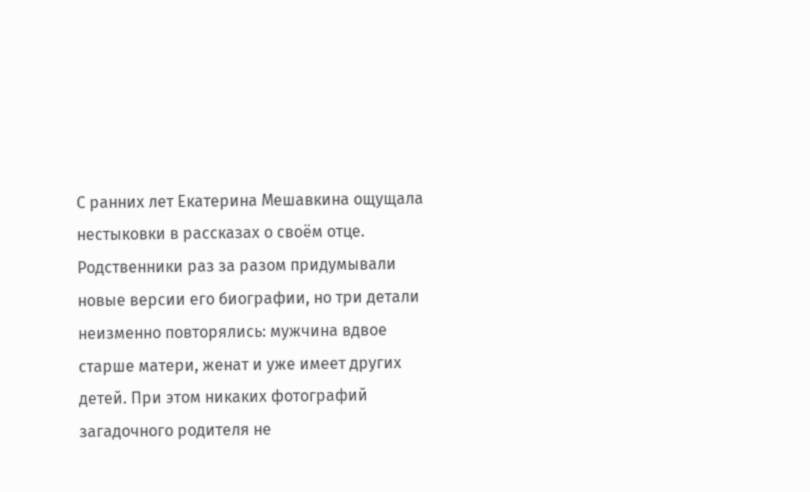С ранних лет Екатерина Мешавкина ощущала нестыковки в рассказах о своём отце. Родственники раз за разом придумывали новые версии его биографии, но три детали неизменно повторялись: мужчина вдвое старше матери, женат и уже имеет других детей. При этом никаких фотографий загадочного родителя не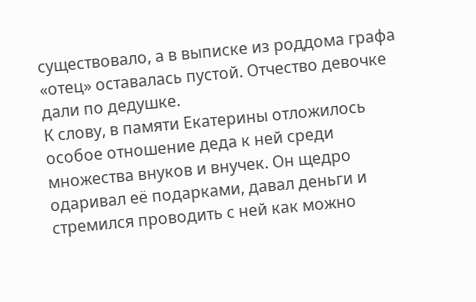существовало, а в выписке из роддома графа «отец» оставалась пустой. Отчество девочке дали по дедушке.
К слову, в памяти Екатерины отложилось особое отношение деда к ней среди множества внуков и внучек. Он щедро одаривал её подарками, давал деньги и стремился проводить с ней как можно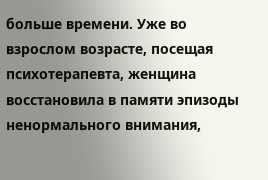больше времени. Уже во взрослом возрасте, посещая психотерапевта, женщина восстановила в памяти эпизоды ненормального внимания,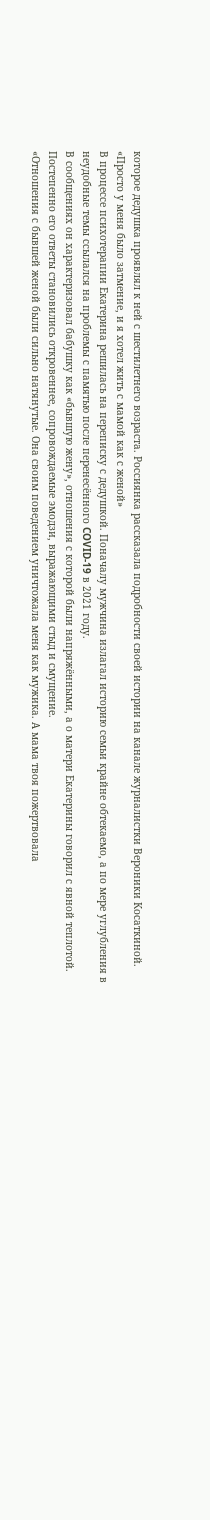которое дедушка проявлял к ней с шестилетнего возраста. Россиянка рассказала подробности своей истории на канале журналистки Вероники Косаткиной.
«Просто у меня было затмение, и я хотел жить с мамой как с женой»
В процессе психотерапии Екатерина решилась на переписку с дедушкой. Поначалу мужчина излагал историю семьи крайне обтекаемо, а по мере углубления в неудобные темы ссылался на проблемы с памятью после перенесённого COVID‑19 в 2021 году.
В сообщениях он характеризовал бабушку как «бывшую жену», отношения с которой были напряжёнными, а о матери Екатерины говорил с явной теплотой. Постепенно его ответы становились откровеннее, сопровождаемые эмодзи, выражающими стыд и смущение.
«Отношения с бывшей женой были сильно натянутые. Она своим поведением уничтожала меня как мужика. А мама твоя пожертвовала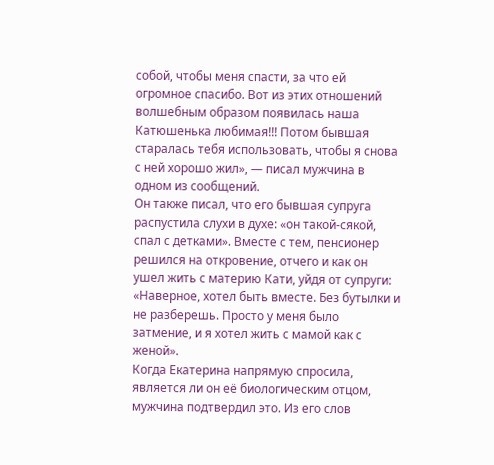собой, чтобы меня спасти, за что ей огромное спасибо. Вот из этих отношений волшебным образом появилась наша Катюшенька любимая!!! Потом бывшая старалась тебя использовать, чтобы я снова с ней хорошо жил», — писал мужчина в одном из сообщений.
Он также писал, что его бывшая супруга распустила слухи в духе: «он такой-сякой, спал с детками». Вместе с тем, пенсионер решился на откровение, отчего и как он ушел жить с материю Кати, уйдя от супруги:
«Наверное, хотел быть вместе. Без бутылки и не разберешь. Просто у меня было затмение, и я хотел жить с мамой как с женой».
Когда Екатерина напрямую спросила, является ли он её биологическим отцом, мужчина подтвердил это. Из его слов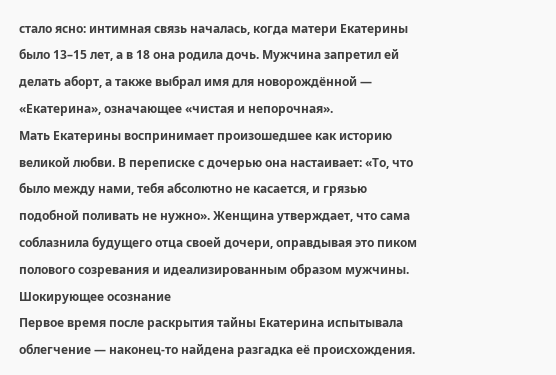стало ясно: интимная связь началась, когда матери Екатерины было 13–15 лет, а в 18 она родила дочь. Мужчина запретил ей делать аборт, а также выбрал имя для новорождённой — «Екатерина», означающее «чистая и непорочная».
Мать Екатерины воспринимает произошедшее как историю великой любви. В переписке с дочерью она настаивает: «То, что было между нами, тебя абсолютно не касается, и грязью подобной поливать не нужно». Женщина утверждает, что сама соблазнила будущего отца своей дочери, оправдывая это пиком полового созревания и идеализированным образом мужчины.
Шокирующее осознание
Первое время после раскрытия тайны Екатерина испытывала облегчение — наконец‑то найдена разгадка её происхождения.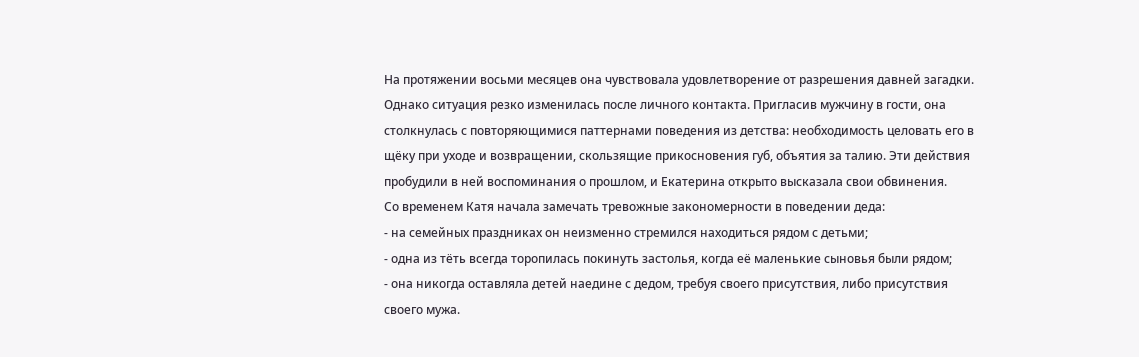На протяжении восьми месяцев она чувствовала удовлетворение от разрешения давней загадки.
Однако ситуация резко изменилась после личного контакта. Пригласив мужчину в гости, она столкнулась с повторяющимися паттернами поведения из детства: необходимость целовать его в щёку при уходе и возвращении, скользящие прикосновения губ, объятия за талию. Эти действия пробудили в ней воспоминания о прошлом, и Екатерина открыто высказала свои обвинения.
Со временем Катя начала замечать тревожные закономерности в поведении деда:
- на семейных праздниках он неизменно стремился находиться рядом с детьми;
- одна из тёть всегда торопилась покинуть застолья, когда её маленькие сыновья были рядом;
- она никогда оставляла детей наедине с дедом, требуя своего присутствия, либо присутствия своего мужа.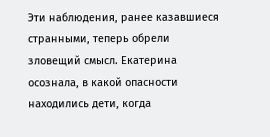Эти наблюдения, ранее казавшиеся странными, теперь обрели зловещий смысл. Екатерина осознала, в какой опасности находились дети, когда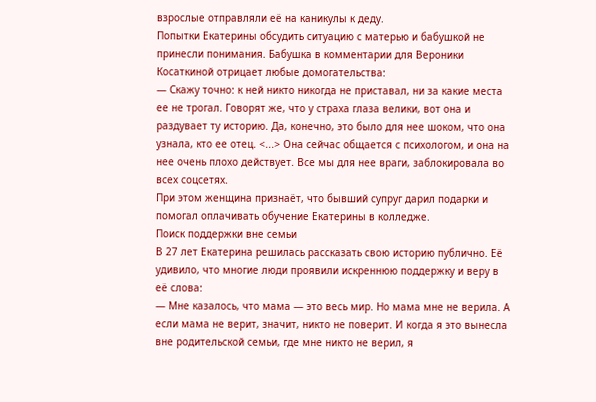взрослые отправляли её на каникулы к деду.
Попытки Екатерины обсудить ситуацию с матерью и бабушкой не принесли понимания. Бабушка в комментарии для Вероники Косаткиной отрицает любые домогательства:
— Скажу точно: к ней никто никогда не приставал, ни за какие места ее не трогал. Говорят же, что у страха глаза велики, вот она и раздувает ту историю. Да, конечно, это было для нее шоком, что она узнала, кто ее отец. <...> Она сейчас общается с психологом, и она на нее очень плохо действует. Все мы для нее враги, заблокировала во всех соцсетях.
При этом женщина признаёт, что бывший супруг дарил подарки и помогал оплачивать обучение Екатерины в колледже.
Поиск поддержки вне семьи
В 27 лет Екатерина решилась рассказать свою историю публично. Её удивило, что многие люди проявили искреннюю поддержку и веру в её слова:
— Мне казалось, что мама — это весь мир. Но мама мне не верила. А если мама не верит, значит, никто не поверит. И когда я это вынесла вне родительской семьи, где мне никто не верил, я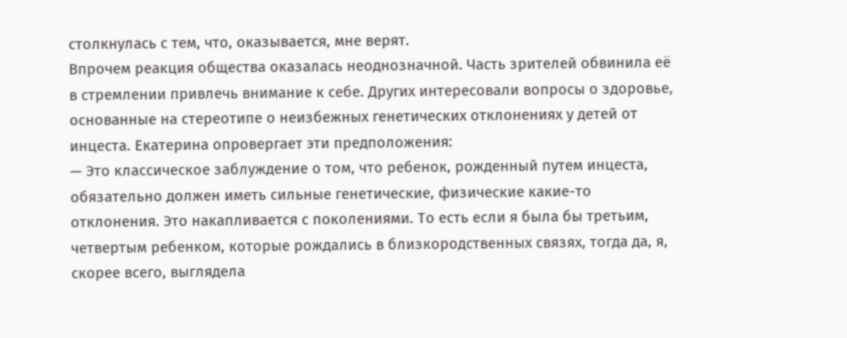столкнулась с тем, что, оказывается, мне верят.
Впрочем реакция общества оказалась неоднозначной. Часть зрителей обвинила её в стремлении привлечь внимание к себе. Других интересовали вопросы о здоровье, основанные на стереотипе о неизбежных генетических отклонениях у детей от инцеста. Екатерина опровергает эти предположения:
— Это классическое заблуждение о том, что ребенок, рожденный путем инцеста, обязательно должен иметь сильные генетические, физические какие-то отклонения. Это накапливается с поколениями. То есть если я была бы третьим, четвертым ребенком, которые рождались в близкородственных связях, тогда да, я, скорее всего, выглядела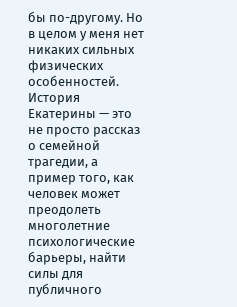бы по-другому. Но в целом у меня нет никаких сильных физических особенностей.
История Екатерины — это не просто рассказ о семейной трагедии, а пример того, как человек может преодолеть многолетние психологические барьеры, найти силы для публичного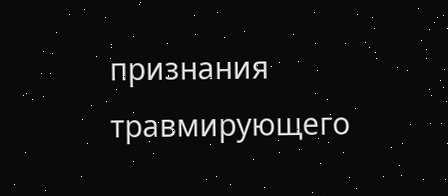признания травмирующего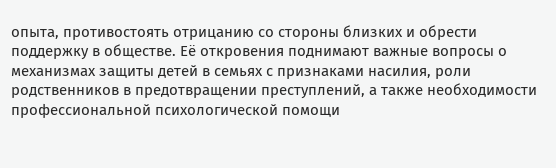опыта, противостоять отрицанию со стороны близких и обрести поддержку в обществе. Её откровения поднимают важные вопросы о механизмах защиты детей в семьях с признаками насилия, роли родственников в предотвращении преступлений, а также необходимости профессиональной психологической помощи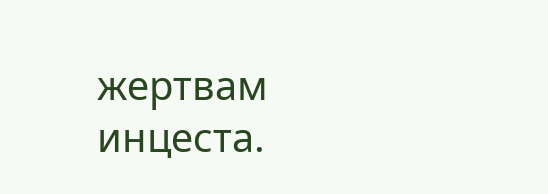жертвам инцеста.